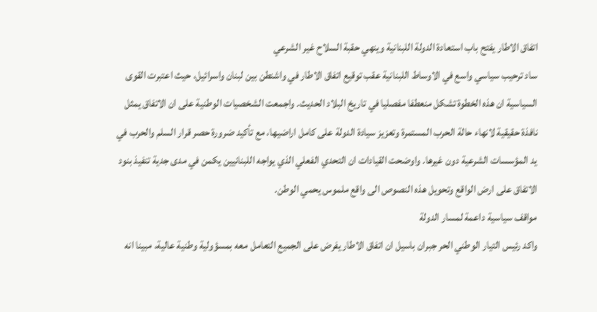اتفاق الاطار يفتح باب استعادة الدولة اللبنانية وينهي حقبة السلاح غير الشرعي
ساد ترحيب سياسي واسع في الاوساط اللبنانية عقب توقيع اتفاق الاطار في واشنطن بين لبنان واسرائيل، حيث اعتبرت القوى السياسية ان هذه الخطوة تشكل منعطفا مفصليا في تاريخ البلاد الحديث. واجمعت الشخصيات الوطنية على ان الاتفاق يمثل نافذة حقيقية لانهاء حالة الحرب المستمرة وتعزيز سيادة الدولة على كامل اراضيها، مع تأكيد ضرورة حصر قرار السلم والحرب في يد المؤسسات الشرعية دون غيرها. واوضحت القيادات ان التحدي الفعلي الذي يواجه اللبنانيين يكمن في مدى جدية تنفيذ بنود الاتفاق على ارض الواقع وتحويل هذه النصوص الى واقع ملموس يحمي الوطن.
مواقف سياسية داعمة لمسار الدولة
واكد رئيس التيار الوطني الحر جبران باسيل ان اتفاق الاطار يفرض على الجميع التعامل معه بمسؤولية وطنية عالية، مبينا انه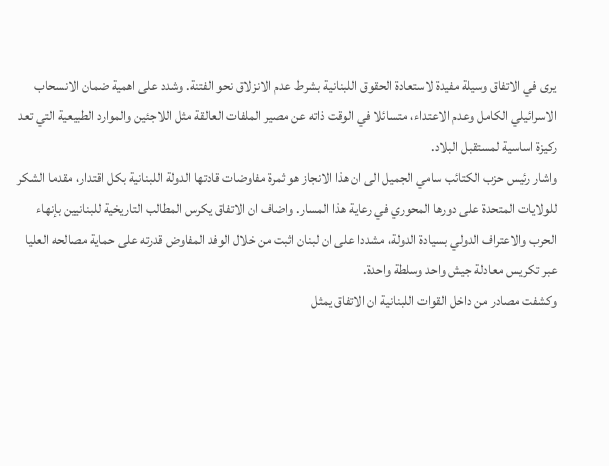يرى في الاتفاق وسيلة مفيدة لاستعادة الحقوق اللبنانية بشرط عدم الانزلاق نحو الفتنة. وشدد على اهمية ضمان الانسحاب الاسرائيلي الكامل وعدم الاعتداء، متسائلا في الوقت ذاته عن مصير الملفات العالقة مثل اللاجئين والموارد الطبيعية التي تعد ركيزة اساسية لمستقبل البلاد.
واشار رئيس حزب الكتائب سامي الجميل الى ان هذا الانجاز هو ثمرة مفاوضات قادتها الدولة اللبنانية بكل اقتدار، مقدما الشكر للولايات المتحدة على دورها المحوري في رعاية هذا المسار. واضاف ان الاتفاق يكرس المطالب التاريخية للبنانيين بإنهاء الحرب والاعتراف الدولي بسيادة الدولة، مشددا على ان لبنان اثبت من خلال الوفد المفاوض قدرته على حماية مصالحه العليا عبر تكريس معادلة جيش واحد وسلطة واحدة.
وكشفت مصادر من داخل القوات اللبنانية ان الاتفاق يمثل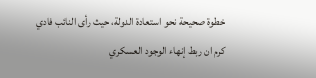خطوة صحيحة نحو استعادة الدولة، حيث رأى النائب فادي كرم ان ربط إنهاء الوجود العسكري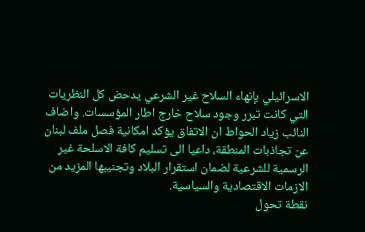الاسرائيلي بإنهاء السلاح غير الشرعي يدحض كل النظريات التي كانت تبرر وجود سلاح خارج اطار المؤسسات. واضاف النائب زياد الحواط ان الاتفاق يؤكد امكانية فصل ملف لبنان عن تجاذبات المنطقة، داعيا الى تسليم كافة الاسلحة غير الرسمية للشرعية لضمان استقرار البلاد وتجنيبها المزيد من الازمات الاقتصادية والسياسية.
نقطة تحول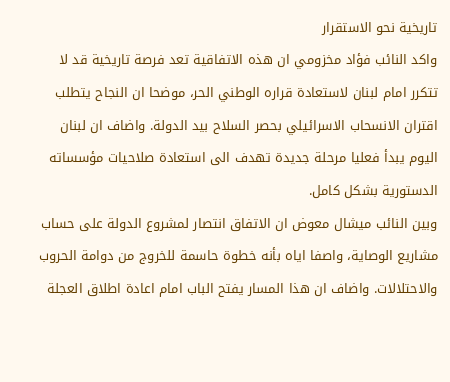تاريخية نحو الاستقرار
واكد النائب فؤاد مخزومي ان هذه الاتفاقية تعد فرصة تاريخية قد لا تتكرر امام لبنان لاستعادة قراره الوطني الحر، موضحا ان النجاح يتطلب اقتران الانسحاب الاسرائيلي بحصر السلاح بيد الدولة. واضاف ان لبنان اليوم يبدأ فعليا مرحلة جديدة تهدف الى استعادة صلاحيات مؤسساته الدستورية بشكل كامل.
وبين النائب ميشال معوض ان الاتفاق انتصار لمشروع الدولة على حساب مشاريع الوصاية، واصفا اياه بأنه خطوة حاسمة للخروج من دوامة الحروب والاحتلالات. واضاف ان هذا المسار يفتح الباب امام اعادة اطلاق العجلة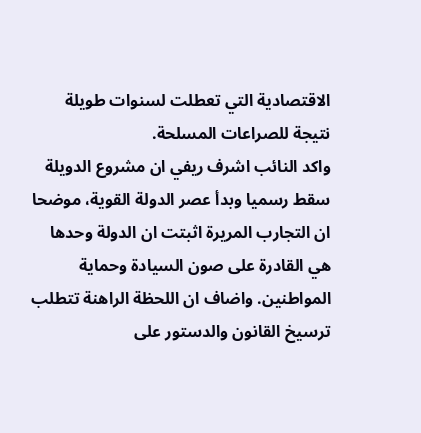الاقتصادية التي تعطلت لسنوات طويلة نتيجة للصراعات المسلحة.
واكد النائب اشرف ريفي ان مشروع الدويلة سقط رسميا وبدأ عصر الدولة القوية، موضحا ان التجارب المريرة اثبتت ان الدولة وحدها هي القادرة على صون السيادة وحماية المواطنين. واضاف ان اللحظة الراهنة تتطلب ترسيخ القانون والدستور على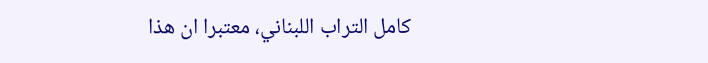كامل التراب اللبناني، معتبرا ان هذا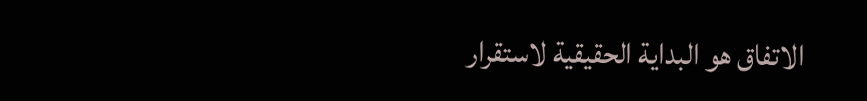الاتفاق هو البداية الحقيقية لاستقرار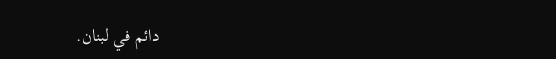دائم في لبنان.